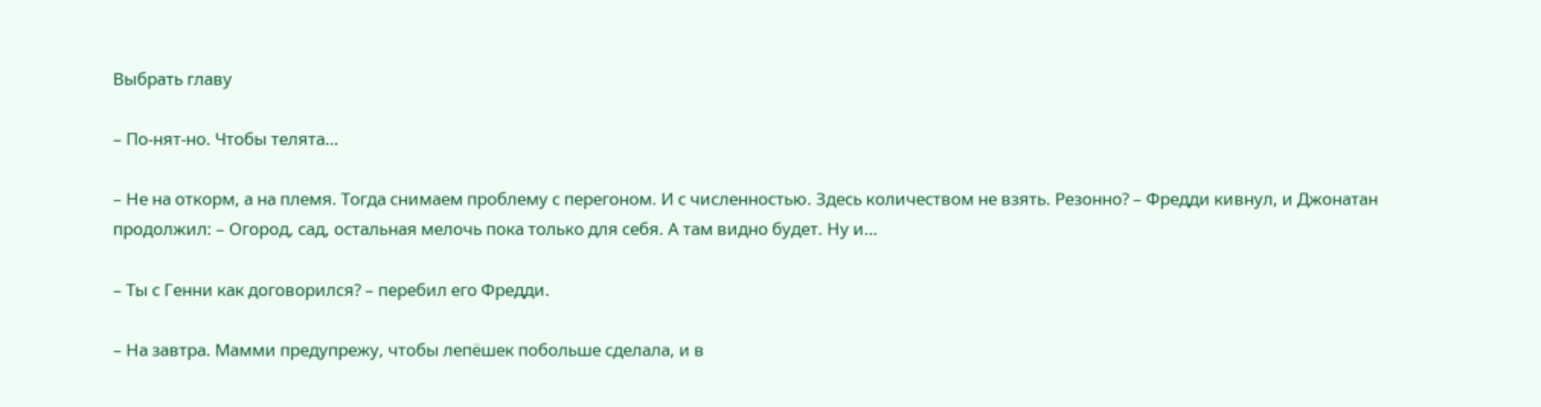Выбрать главу

– По-нят-но. Чтобы телята…

– Не на откорм, а на племя. Тогда снимаем проблему с перегоном. И с численностью. Здесь количеством не взять. Резонно? – Фредди кивнул, и Джонатан продолжил: – Огород, сад, остальная мелочь пока только для себя. А там видно будет. Ну и…

– Ты с Генни как договорился? – перебил его Фредди.

– На завтра. Мамми предупрежу, чтобы лепёшек побольше сделала, и в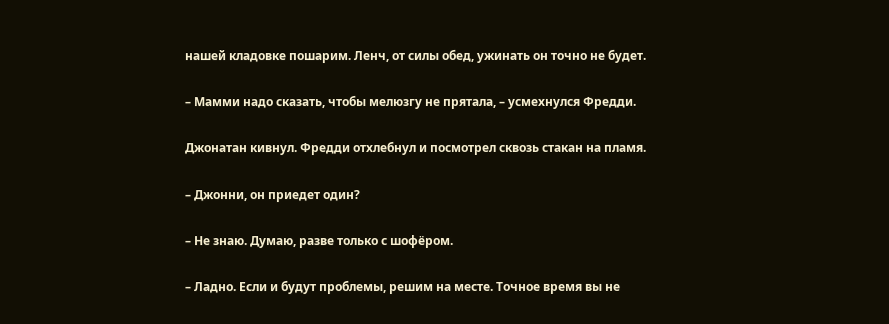нашей кладовке пошарим. Ленч, от силы обед, ужинать он точно не будет.

– Мамми надо сказать, чтобы мелюзгу не прятала, – усмехнулся Фредди.

Джонатан кивнул. Фредди отхлебнул и посмотрел сквозь стакан на пламя.

– Джонни, он приедет один?

– Не знаю. Думаю, разве только с шофёром.

– Ладно. Если и будут проблемы, решим на месте. Точное время вы не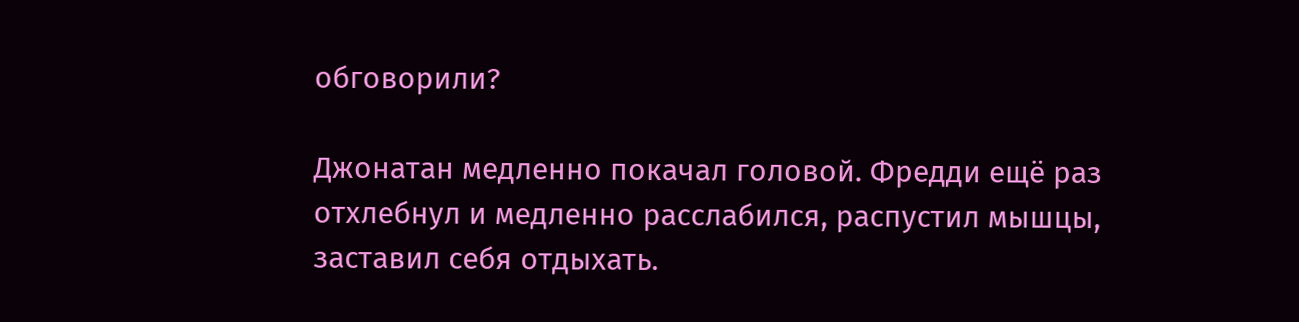обговорили?

Джонатан медленно покачал головой. Фредди ещё раз отхлебнул и медленно расслабился, распустил мышцы, заставил себя отдыхать.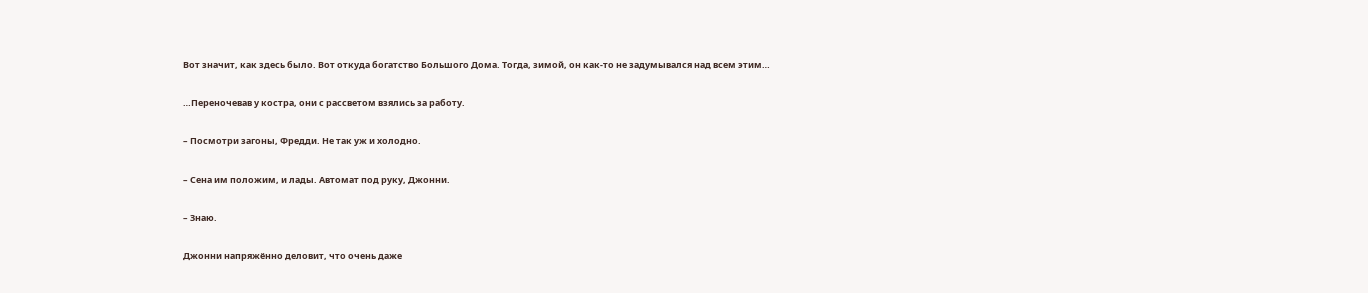Вот значит, как здесь было. Вот откуда богатство Большого Дома. Тогда, зимой, он как-то не задумывался над всем этим…

…Переночевав у костра, они с рассветом взялись за работу.

– Посмотри загоны, Фредди. Не так уж и холодно.

– Сена им положим, и лады. Автомат под руку, Джонни.

– Знаю.

Джонни напряжённо деловит, что очень даже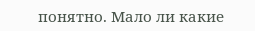понятно. Мало ли какие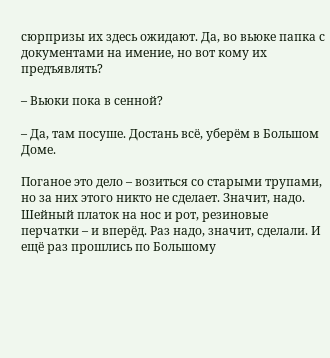сюрпризы их здесь ожидают. Да, во вьюке папка с документами на имение, но вот кому их предъявлять?

– Вьюки пока в сенной?

– Да, там посуше. Достань всё, уберём в Большом Доме.

Поганое это дело – возиться со старыми трупами, но за них этого никто не сделает. Значит, надо. Шейный платок на нос и рот, резиновые перчатки – и вперёд. Раз надо, значит, сделали. И ещё раз прошлись по Большому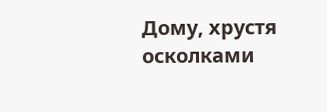Дому, хрустя осколками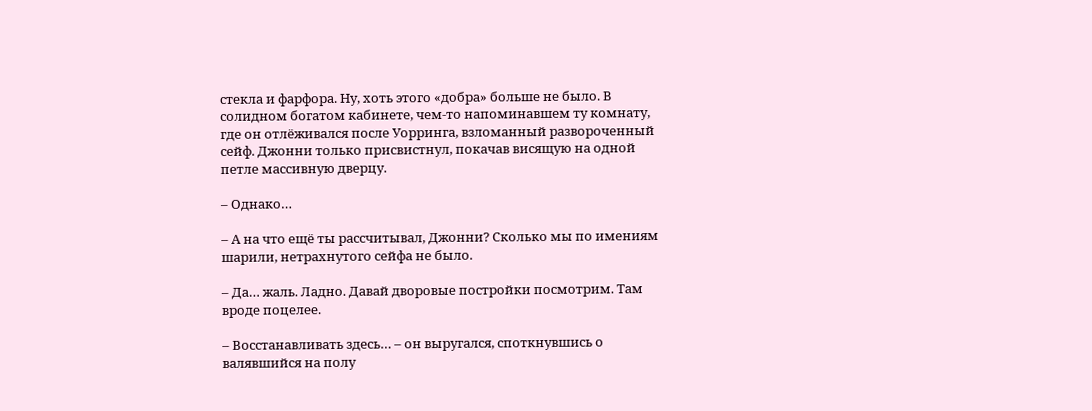стекла и фарфора. Ну, хоть этого «добра» больше не было. В солидном богатом кабинете, чем-то напоминавшем ту комнату, где он отлёживался после Уорринга, взломанный развороченный сейф. Джонни только присвистнул, покачав висящую на одной петле массивную дверцу.

– Однако…

– А на что ещё ты рассчитывал, Джонни? Сколько мы по имениям шарили, нетрахнутого сейфа не было.

– Да… жаль. Ладно. Давай дворовые постройки посмотрим. Там вроде поцелее.

– Восстанавливать здесь… – он выругался, споткнувшись о валявшийся на полу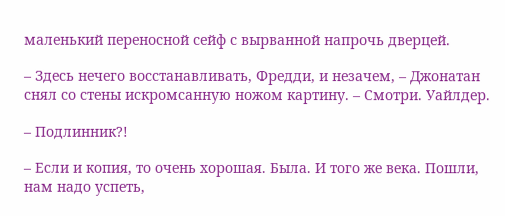маленький переносной сейф с вырванной напрочь дверцей.

– Здесь нечего восстанавливать, Фредди, и незачем, – Джонатан снял со стены искромсанную ножом картину. – Смотри. Уайлдер.

– Подлинник?!

– Если и копия, то очень хорошая. Была. И того же века. Пошли, нам надо успеть,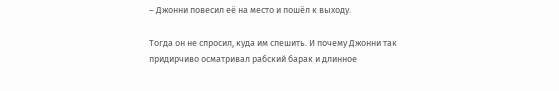– Джонни повесил её на место и пошёл к выходу.

Тогда он не спросил, куда им спешить. И почему Джонни так придирчиво осматривал рабский барак и длинное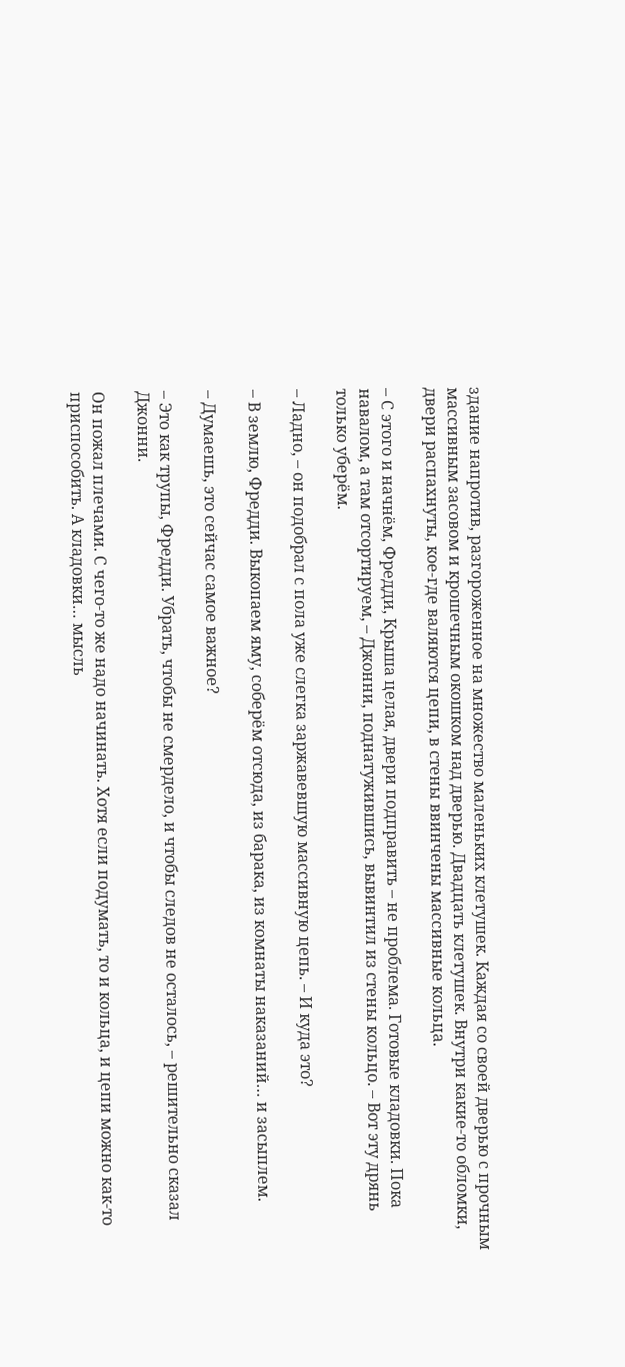здание напротив, разгороженное на множество маленьких клетушек. Каждая со своей дверью с прочным массивным засовом и крошечным окошком над дверью. Двадцать клетушек. Внутри какие-то обломки, двери распахнуты, кое-где валяются цепи, в стены ввинчены массивные кольца.

– С этого и начнём, Фредди, Крыша целая, двери подправить – не проблема. Готовые кладовки. Пока навалом, а там отсортируем, – Джонни, поднатужившись, вывинтил из стены кольцо. – Вот эту дрянь только уберём.

– Ладно, – он подобрал с пола уже слегка заржавевшую массивную цепь. – И куда это?

– В землю, Фредди. Выкопаем яму, соберём отсюда, из барака, из комнаты наказаний… и засыплем.

– Думаешь, это сейчас самое важное?

– Это как трупы, Фредди. Убрать, чтобы не смердело, и чтобы следов не осталось, – решительно сказал Джонни.

Он пожал плечами. С чего-то же надо начинать. Хотя если подумать, то и кольца, и цепи можно как-то приспособить. А кладовки… мысль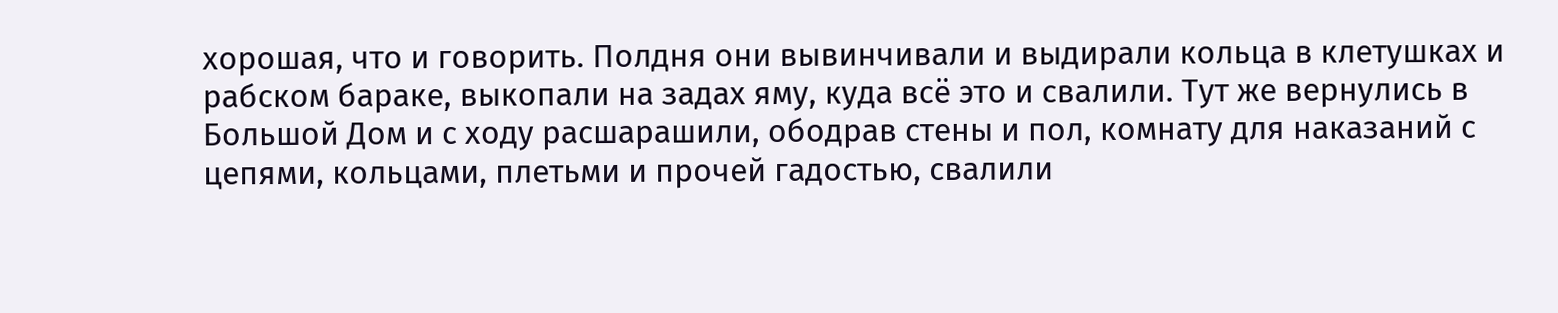хорошая, что и говорить. Полдня они вывинчивали и выдирали кольца в клетушках и рабском бараке, выкопали на задах яму, куда всё это и свалили. Тут же вернулись в Большой Дом и с ходу расшарашили, ободрав стены и пол, комнату для наказаний с цепями, кольцами, плетьми и прочей гадостью, свалили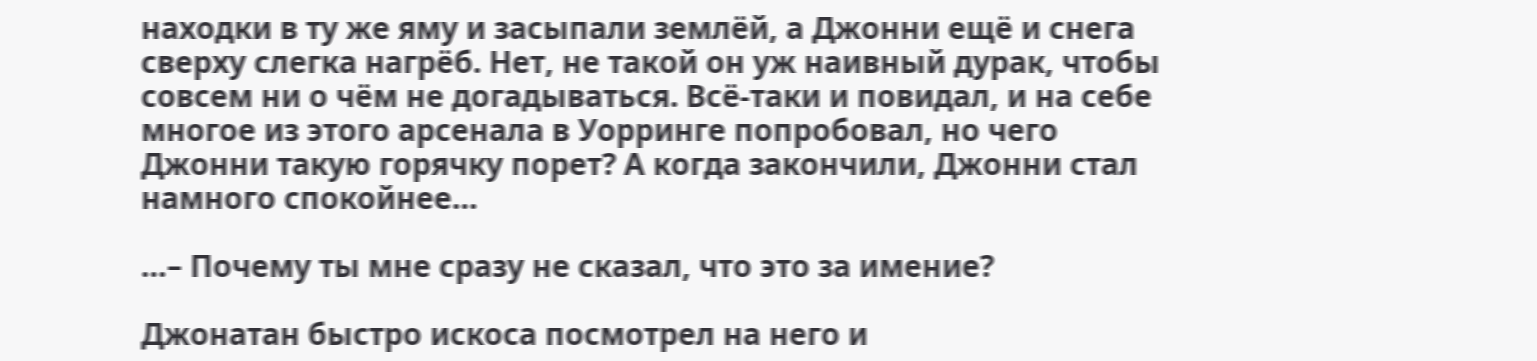находки в ту же яму и засыпали землёй, а Джонни ещё и снега сверху слегка нагрёб. Нет, не такой он уж наивный дурак, чтобы совсем ни о чём не догадываться. Всё-таки и повидал, и на себе многое из этого арсенала в Уорринге попробовал, но чего Джонни такую горячку порет? А когда закончили, Джонни стал намного спокойнее…

…– Почему ты мне сразу не сказал, что это за имение?

Джонатан быстро искоса посмотрел на него и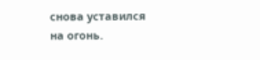снова уставился на огонь.